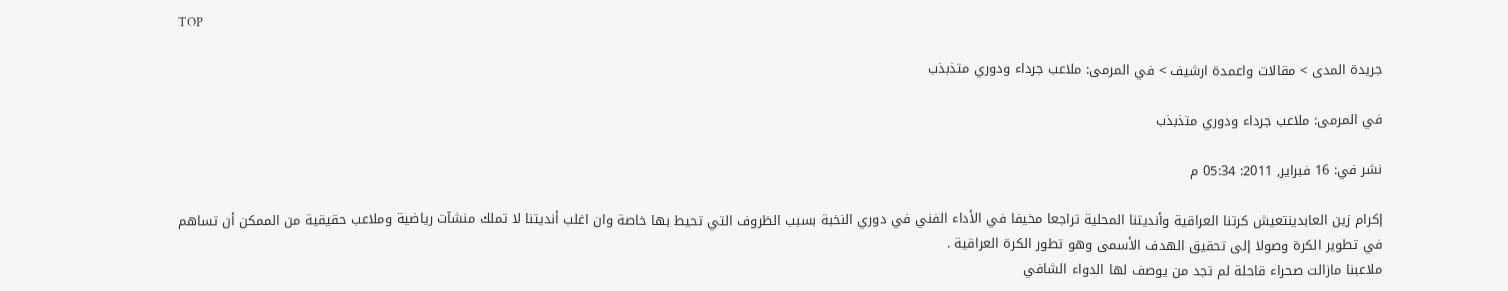TOP

جريدة المدى > مقالات واعمدة ارشيف > في المرمى: ملاعب جرداء ودوري متذبذب

في المرمى: ملاعب جرداء ودوري متذبذب

نشر في: 16 فبراير, 2011: 05:34 م

إكرام زين العابدينتعيش كرتنا العراقية وأنديتنا المحلية تراجعا مخيفا في الأداء الفني في دوري النخبة بسبب الظروف التي تحيط بها خاصة وان اغلب أنديتنا لا تملك منشآت رياضية وملاعب حقيقية من الممكن أن تساهم في تطوير الكرة وصولا إلى تحقيق الهدف الأسمى وهو تطور الكرة العراقية .
ملاعبنا مازالت صحراء قاحلة لم تجد من يوصف لها الدواء الشافي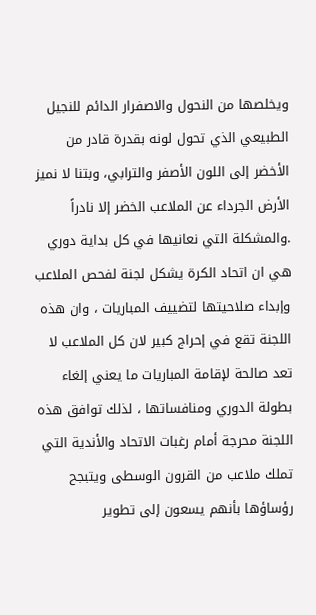ويخلصها من النحول والاصفرار الدائم للنجيل الطبيعي الذي تحول لونه بقدرة قادر من الأخضر إلى اللون الأصفر والترابي، وبتنا لا نميز الأرض الجرداء عن الملاعب الخضر إلا نادراً .والمشكلة التي نعانيها في كل بداية دوري هي ان اتحاد الكرة يشكل لجنة لفحص الملاعب وإبداء صلاحيتها لتضييف المباريات ، وان هذه اللجنة تقع في إحراج كبير لان كل الملاعب لا تعد صالحة لإقامة المباريات ما يعني إلغاء بطولة الدوري ومنافساتها ، لذلك توافق هذه اللجنة محرجة أمام رغبات الاتحاد والأندية التي تملك ملاعب من القرون الوسطى ويتبجح رؤساؤها بأنهم يسعون إلى تطوير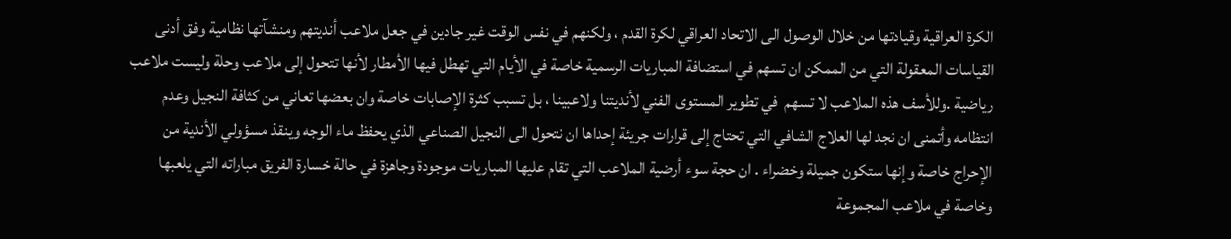الكرة العراقية وقيادتها من خلال الوصول الى الاتحاد العراقي لكرة القدم ، ولكنهم في نفس الوقت غير جادين في جعل ملاعب أنديتهم ومنشآتها نظامية وفق أدنى القياسات المعقولة التي من الممكن ان تسهم في استضافة المباريات الرسمية خاصة في الأيام التي تهطل فيها الأمطار لأنها تتحول إلى ملاعب وحلة وليست ملاعب رياضية .وللأسف هذه الملاعب لا تسهم  في تطوير المستوى الفني لأنديتنا ولاعبينا ، بل تسبب كثرة الإصابات خاصة وان بعضها تعاني من كثافة النجيل وعدم انتظامه وأتمنى ان نجد لها العلاج الشافي التي تحتاج إلى قرارات جريئة إحداها ان نتحول الى النجيل الصناعي الذي يحفظ ماء الوجه وينقذ مسؤولي الأندية من الإحراج خاصة وإنها ستكون جميلة وخضراء . ان حجة سوء أرضية الملاعب التي تقام عليها المباريات موجودة وجاهزة في حالة خسارة الفريق مباراته التي يلعبها وخاصة في ملاعب المجموعة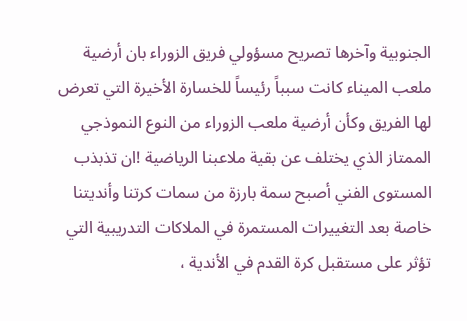الجنوبية وآخرها تصريح مسؤولي فريق الزوراء بان أرضية ملعب الميناء كانت سبباً رئيساً للخسارة الأخيرة التي تعرض لها الفريق وكأن أرضية ملعب الزوراء من النوع النموذجي الممتاز الذي يختلف عن بقية ملاعبنا الرياضية !ان تذبذب المستوى الفني أصبح سمة بارزة من سمات كرتنا وأنديتنا خاصة بعد التغييرات المستمرة في الملاكات التدريبية التي تؤثر على مستقبل كرة القدم في الأندية ،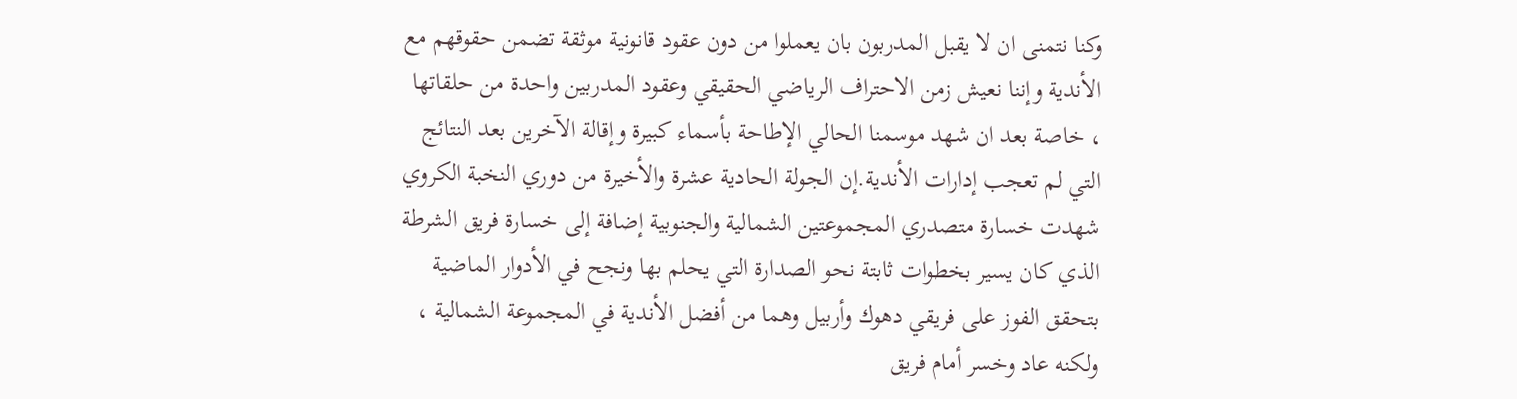وكنا نتمنى ان لا يقبل المدربون بان يعملوا من دون عقود قانونية موثقة تضمن حقوقهم مع الأندية وإننا نعيش زمن الاحتراف الرياضي الحقيقي وعقود المدربين واحدة من حلقاتها ، خاصة بعد ان شهد موسمنا الحالي الإطاحة بأسماء كبيرة وإقالة الآخرين بعد النتائج التي لم تعجب إدارات الأندية.إن الجولة الحادية عشرة والأخيرة من دوري النخبة الكروي شهدت خسارة متصدري المجموعتين الشمالية والجنوبية إضافة إلى خسارة فريق الشرطة الذي كان يسير بخطوات ثابتة نحو الصدارة التي يحلم بها ونجح في الأدوار الماضية بتحقق الفوز على فريقي دهوك وأربيل وهما من أفضل الأندية في المجموعة الشمالية ، ولكنه عاد وخسر أمام فريق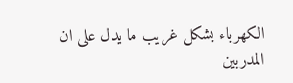الكهرباء بشكل غريب ما يدل على ان المدربين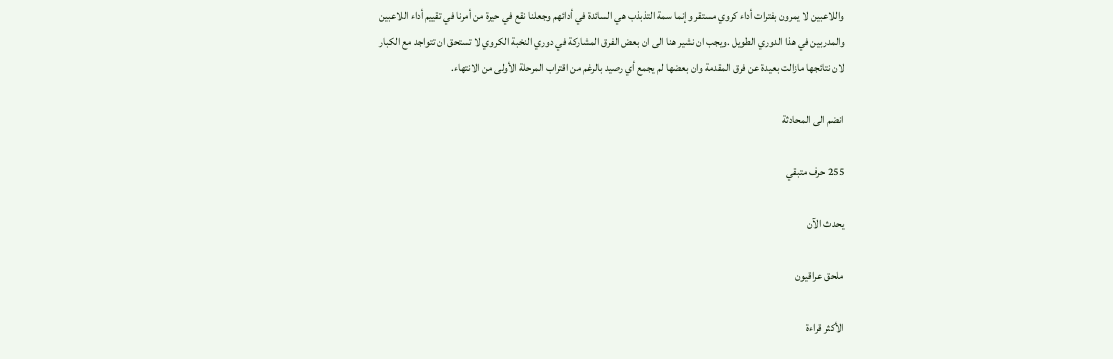واللاعبين لا يمرون بفترات أداء كروي مستقر وإنما سمة التذبذب هي السائدة في أدائهم وجعلنا نقع في حيرة من أمرنا في تقييم أداء اللاعبين والمدربين في هذا الدوري الطويل .ويجب ان نشير هنا الى ان بعض الفرق المشاركة في دوري النخبة الكروي لا تستحق ان تتواجد مع الكبار لان نتائجها مازالت بعيدة عن فرق المقدمة وان بعضها لم يجمع أي رصيد بالرغم من اقتراب المرحلة الأولى من الانتهاء.

انضم الى المحادثة

255 حرف متبقي

يحدث الآن

ملحق عراقيون

الأكثر قراءة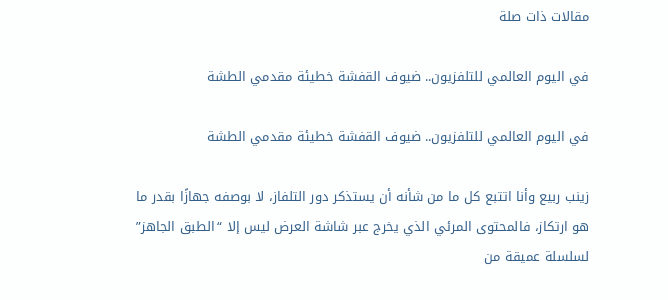مقالات ذات صلة

في اليوم العالمي للتلفزيون.. ضيوف القفشة خطيئة مقدمي الطشة

في اليوم العالمي للتلفزيون.. ضيوف القفشة خطيئة مقدمي الطشة

زينب ربيع وأنا اتتبع كل ما من شأنه أن يستذكر دور التلفاز، لا بوصفه جهازًا بقدر ما هو ارتكاز، فالمحتوى المرئي الذي يخرج عبر شاشة العرض ليس إلا “الطبق الجاهز” لسلسلة عميقة من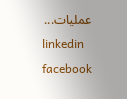عمليات...
linkedin facebook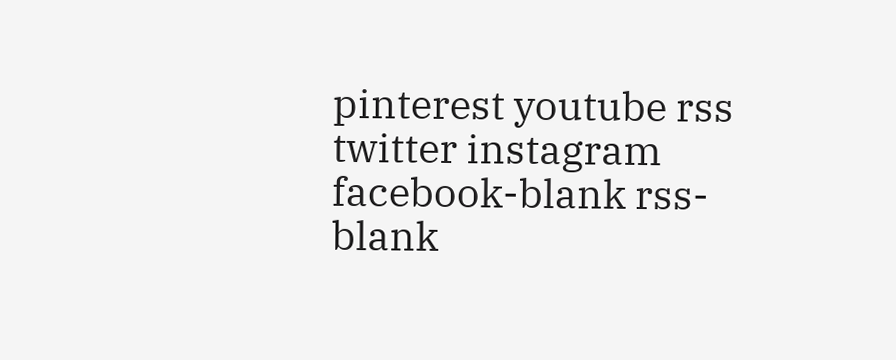pinterest youtube rss twitter instagram facebook-blank rss-blank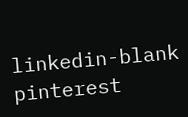linkedin-blank pinterest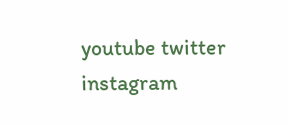youtube twitter instagram